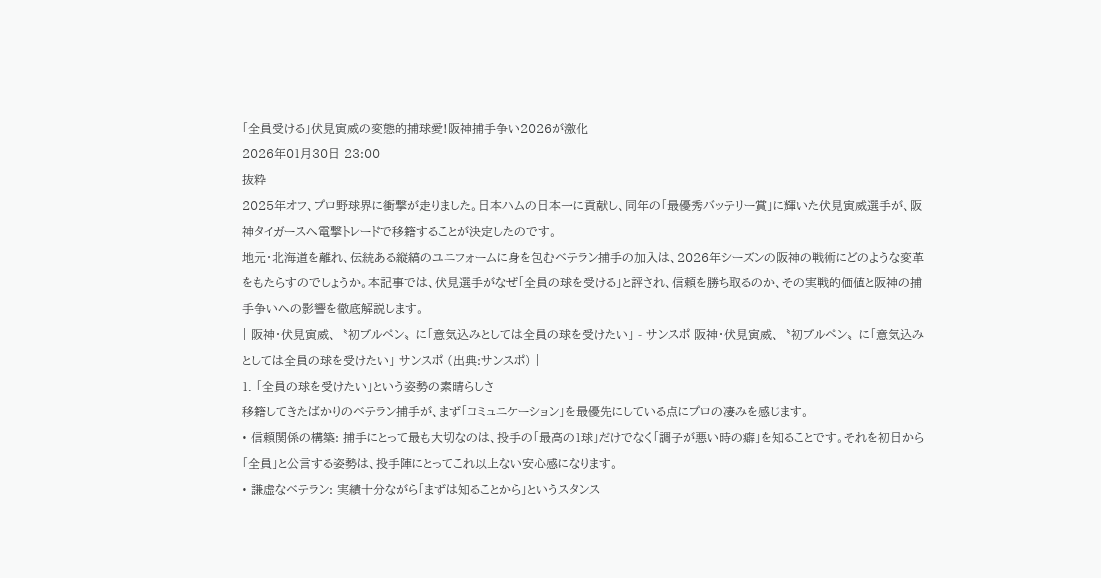「全員受ける」伏見寅威の変態的捕球愛!阪神捕手争い2026が激化
2026年01月30日 23:00
抜粋
2025年オフ、プロ野球界に衝撃が走りました。日本ハムの日本一に貢献し、同年の「最優秀バッテリー賞」に輝いた伏見寅威選手が、阪神タイガースへ電撃トレードで移籍することが決定したのです。
地元・北海道を離れ、伝統ある縦縞のユニフォームに身を包むベテラン捕手の加入は、2026年シーズンの阪神の戦術にどのような変革をもたらすのでしょうか。本記事では、伏見選手がなぜ「全員の球を受ける」と評され、信頼を勝ち取るのか、その実戦的価値と阪神の捕手争いへの影響を徹底解説します。
| 阪神・伏見寅威、〝初ブルペン〟に「意気込みとしては全員の球を受けたい」 - サンスポ 阪神・伏見寅威、〝初ブルペン〟に「意気込みとしては全員の球を受けたい」 サンスポ (出典:サンスポ) |
1. 「全員の球を受けたい」という姿勢の素晴らしさ
移籍してきたばかりのベテラン捕手が、まず「コミュニケーション」を最優先にしている点にプロの凄みを感じます。
• 信頼関係の構築: 捕手にとって最も大切なのは、投手の「最高の1球」だけでなく「調子が悪い時の癖」を知ることです。それを初日から「全員」と公言する姿勢は、投手陣にとってこれ以上ない安心感になります。
• 謙虚なベテラン: 実績十分ながら「まずは知ることから」というスタンス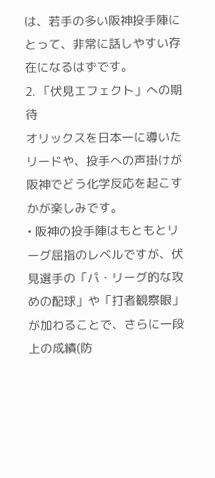は、若手の多い阪神投手陣にとって、非常に話しやすい存在になるはずです。
2. 「伏見エフェクト」への期待
オリックスを日本一に導いたリードや、投手への声掛けが阪神でどう化学反応を起こすかが楽しみです。
• 阪神の投手陣はもともとリーグ屈指のレベルですが、伏見選手の「パ・リーグ的な攻めの配球」や「打者観察眼」が加わることで、さらに一段上の成績(防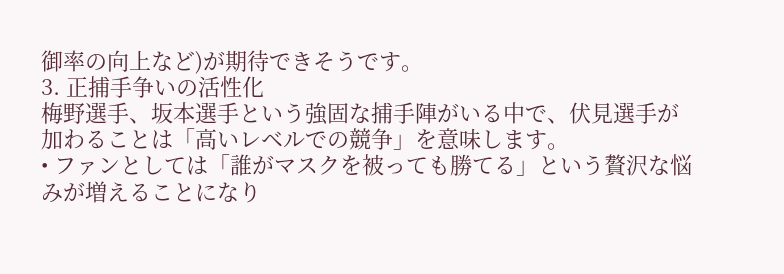御率の向上など)が期待できそうです。
3. 正捕手争いの活性化
梅野選手、坂本選手という強固な捕手陣がいる中で、伏見選手が加わることは「高いレベルでの競争」を意味します。
• ファンとしては「誰がマスクを被っても勝てる」という贅沢な悩みが増えることになり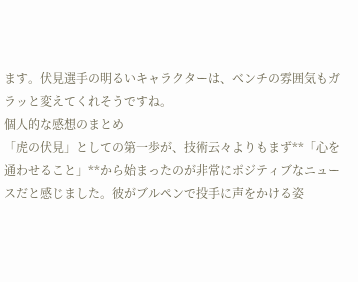ます。伏見選手の明るいキャラクターは、ベンチの雰囲気もガラッと変えてくれそうですね。
個人的な感想のまとめ
「虎の伏見」としての第一歩が、技術云々よりもまず**「心を通わせること」**から始まったのが非常にポジティブなニュースだと感じました。彼がブルペンで投手に声をかける姿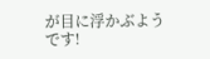が目に浮かぶようです!